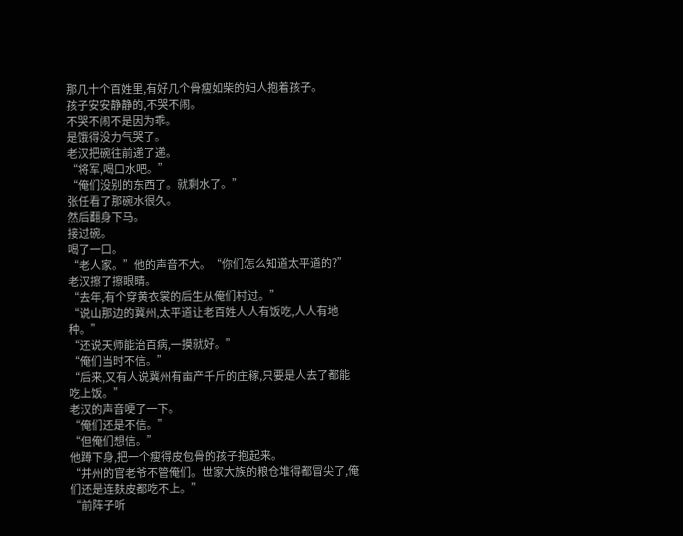那几十个百姓里,有好几个骨瘦如柴的妇人抱着孩子。
孩子安安静静的,不哭不闹。
不哭不闹不是因为乖。
是饿得没力气哭了。
老汉把碗往前递了递。
“将军,喝口水吧。”
“俺们没别的东西了。就剩水了。”
张任看了那碗水很久。
然后翻身下马。
接过碗。
喝了一口。
“老人家。”他的声音不大。“你们怎么知道太平道的?”
老汉擦了擦眼睛。
“去年,有个穿黄衣裳的后生从俺们村过。”
“说山那边的冀州,太平道让老百姓人人有饭吃,人人有地种。”
“还说天师能治百病,一摸就好。”
“俺们当时不信。”
“后来,又有人说冀州有亩产千斤的庄稼,只要是人去了都能吃上饭。”
老汉的声音哽了一下。
“俺们还是不信。”
“但俺们想信。”
他蹲下身,把一个瘦得皮包骨的孩子抱起来。
“并州的官老爷不管俺们。世家大族的粮仓堆得都冒尖了,俺们还是连麸皮都吃不上。”
“前阵子听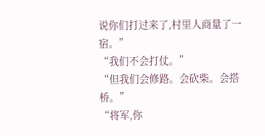说你们打过来了,村里人商量了一宿。”
“我们不会打仗。”
“但我们会修路。会砍柴。会搭桥。”
“将军,你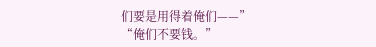们要是用得着俺们——”
“俺们不要钱。”